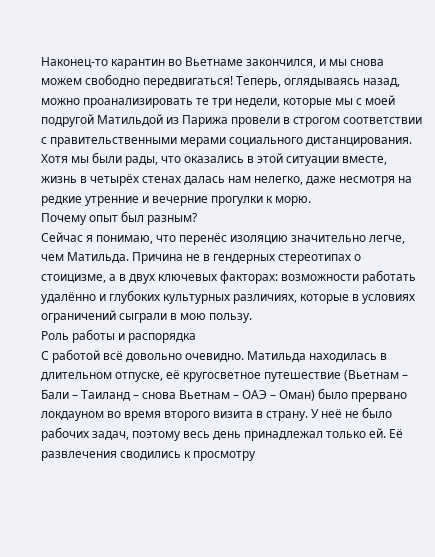Наконец-то карантин во Вьетнаме закончился, и мы снова можем свободно передвигаться! Теперь, оглядываясь назад, можно проанализировать те три недели, которые мы с моей подругой Матильдой из Парижа провели в строгом соответствии с правительственными мерами социального дистанцирования. Хотя мы были рады, что оказались в этой ситуации вместе, жизнь в четырёх стенах далась нам нелегко, даже несмотря на редкие утренние и вечерние прогулки к морю.
Почему опыт был разным?
Сейчас я понимаю, что перенёс изоляцию значительно легче, чем Матильда. Причина не в гендерных стереотипах о стоицизме, а в двух ключевых факторах: возможности работать удалённо и глубоких культурных различиях, которые в условиях ограничений сыграли в мою пользу.
Роль работы и распорядка
С работой всё довольно очевидно. Матильда находилась в длительном отпуске, её кругосветное путешествие (Вьетнам – Бали – Таиланд – снова Вьетнам – ОАЭ – Оман) было прервано локдауном во время второго визита в страну. У неё не было рабочих задач, поэтому весь день принадлежал только ей. Её развлечения сводились к просмотру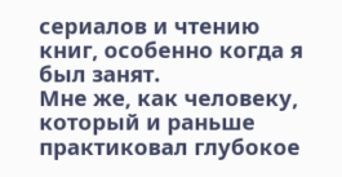сериалов и чтению книг, особенно когда я был занят.
Мне же, как человеку, который и раньше практиковал глубокое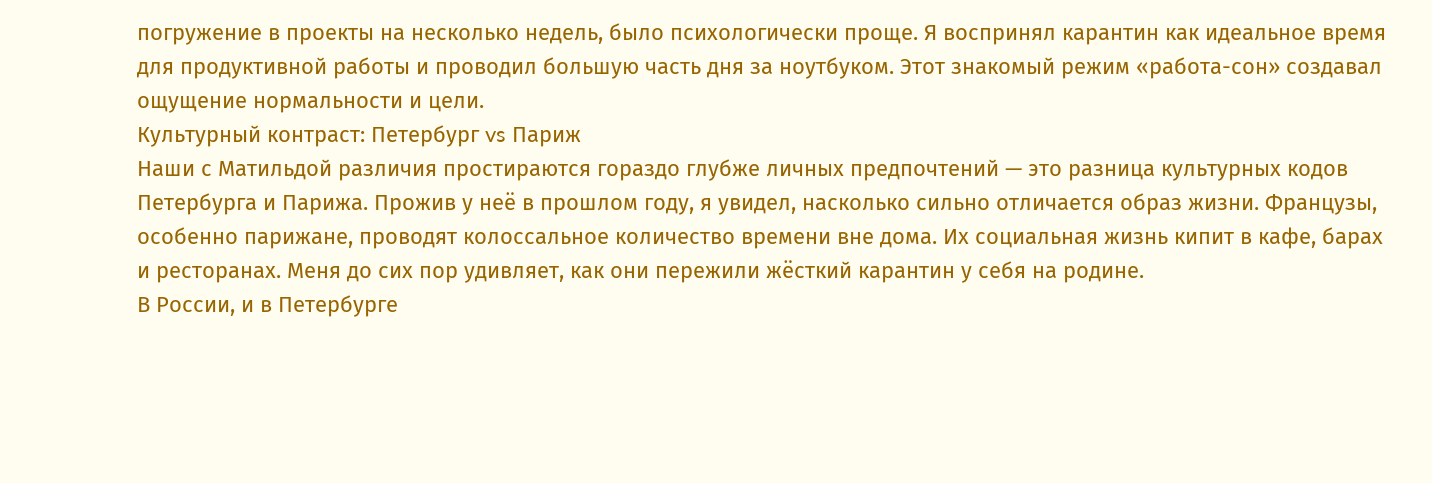погружение в проекты на несколько недель, было психологически проще. Я воспринял карантин как идеальное время для продуктивной работы и проводил большую часть дня за ноутбуком. Этот знакомый режим «работа-сон» создавал ощущение нормальности и цели.
Культурный контраст: Петербург vs Париж
Наши с Матильдой различия простираются гораздо глубже личных предпочтений — это разница культурных кодов Петербурга и Парижа. Прожив у неё в прошлом году, я увидел, насколько сильно отличается образ жизни. Французы, особенно парижане, проводят колоссальное количество времени вне дома. Их социальная жизнь кипит в кафе, барах и ресторанах. Меня до сих пор удивляет, как они пережили жёсткий карантин у себя на родине.
В России, и в Петербурге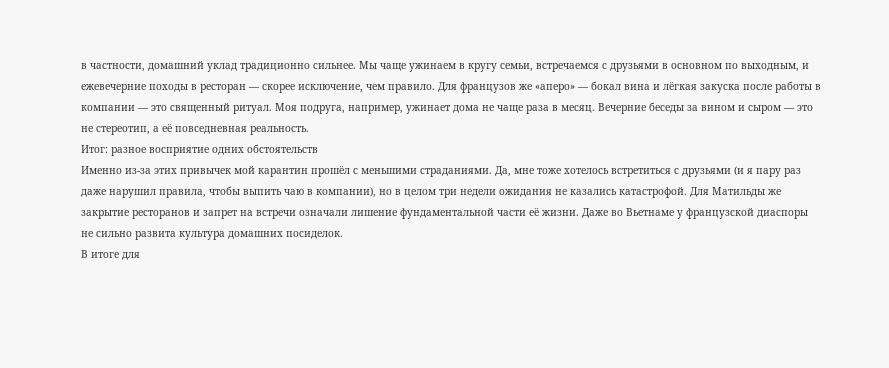в частности, домашний уклад традиционно сильнее. Мы чаще ужинаем в кругу семьи, встречаемся с друзьями в основном по выходным, и ежевечерние походы в ресторан — скорее исключение, чем правило. Для французов же «аперо» — бокал вина и лёгкая закуска после работы в компании — это священный ритуал. Моя подруга, например, ужинает дома не чаще раза в месяц. Вечерние беседы за вином и сыром — это не стереотип, а её повседневная реальность.
Итог: разное восприятие одних обстоятельств
Именно из-за этих привычек мой карантин прошёл с меньшими страданиями. Да, мне тоже хотелось встретиться с друзьями (и я пару раз даже нарушил правила, чтобы выпить чаю в компании), но в целом три недели ожидания не казались катастрофой. Для Матильды же закрытие ресторанов и запрет на встречи означали лишение фундаментальной части её жизни. Даже во Вьетнаме у французской диаспоры не сильно развита культура домашних посиделок.
В итоге для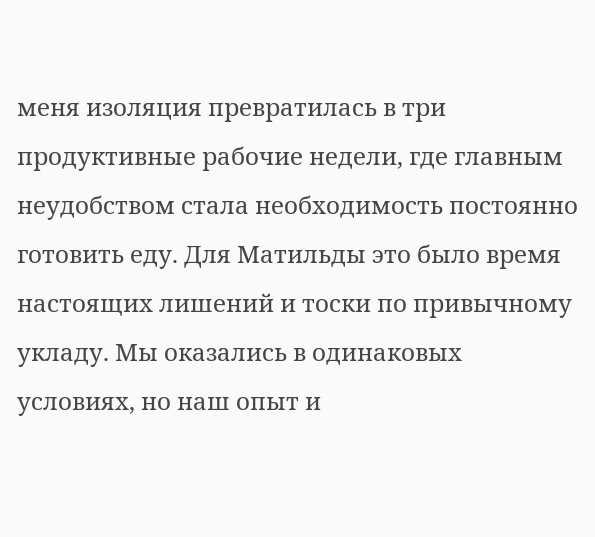меня изоляция превратилась в три продуктивные рабочие недели, где главным неудобством стала необходимость постоянно готовить еду. Для Матильды это было время настоящих лишений и тоски по привычному укладу. Мы оказались в одинаковых условиях, но наш опыт и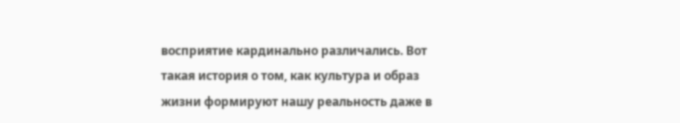восприятие кардинально различались. Вот такая история о том, как культура и образ жизни формируют нашу реальность даже в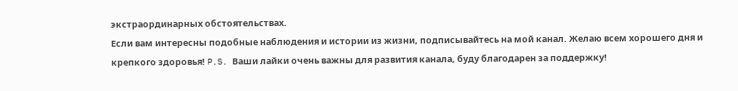экстраординарных обстоятельствах.
Если вам интересны подобные наблюдения и истории из жизни, подписывайтесь на мой канал. Желаю всем хорошего дня и крепкого здоровья! P.S. Ваши лайки очень важны для развития канала, буду благодарен за поддержку!